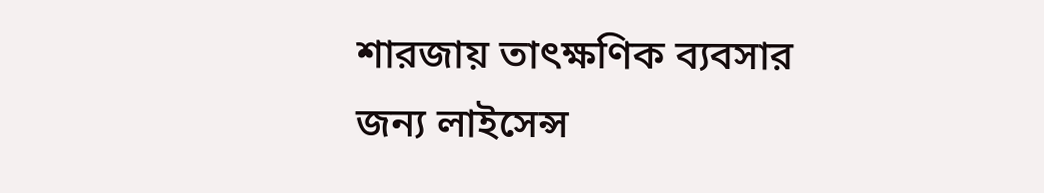শারজায় তাৎক্ষণিক ব্যবসার জন্য লাইসেন্স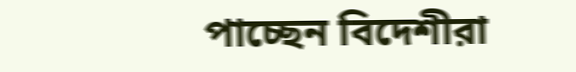পাচ্ছেন বিদেশীরা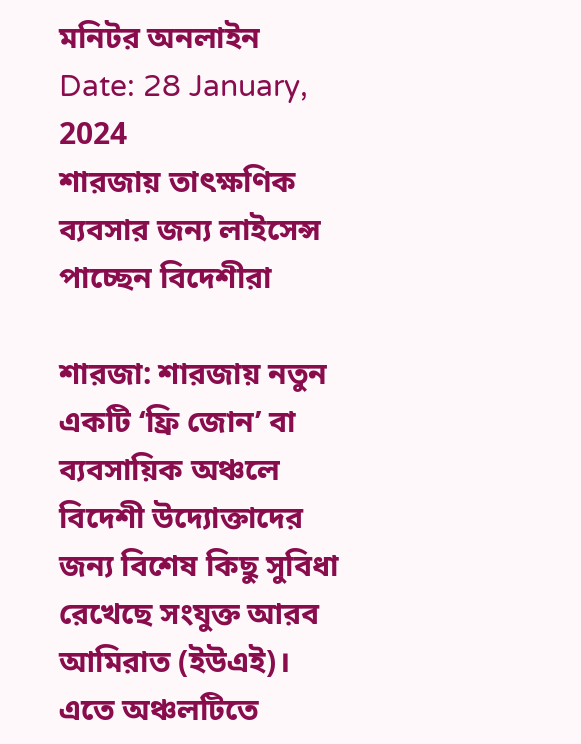মনিটর অনলাইন  Date: 28 January, 2024
শারজায় তাৎক্ষণিক ব্যবসার জন্য লাইসেন্স পাচ্ছেন বিদেশীরা

শারজা: শারজায় নতুন একটি ‘ফ্রি জোন’ বা ব্যবসায়িক অঞ্চলে বিদেশী উদ্যোক্তাদের জন্য বিশেষ কিছু সুবিধা রেখেছে সংযুক্ত আরব আমিরাত (ইউএই)। এতে অঞ্চলটিতে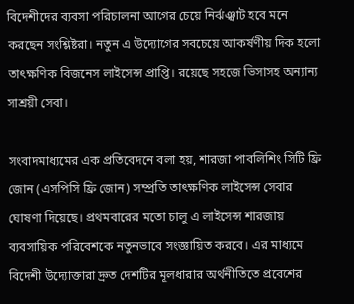বিদেশীদের ব্যবসা পরিচালনা আগের চেয়ে নির্ঝঞ্ঝাট হবে মনে করছেন সংশ্লিষ্টরা। নতুন এ উদ্যোগের সবচেয়ে আকর্ষণীয় দিক হলো তাৎক্ষণিক বিজনেস লাইসেন্স প্রাপ্তি। রয়েছে সহজে ভিসাসহ অন্যান্য সাশ্রয়ী সেবা।

সংবাদমাধ্যমের এক প্রতিবেদনে বলা হয়, শারজা পাবলিশিং সিটি ফ্রি জোন (এসপিসি ফ্রি জোন) সম্প্রতি তাৎক্ষণিক লাইসেন্স সেবার ঘোষণা দিয়েছে। প্রথমবারের মতো চালু এ লাইসেন্স শারজায় ব্যবসায়িক পরিবেশকে নতুনভাবে সংজ্ঞায়িত করবে। এর মাধ্যমে বিদেশী উদ্যোক্তারা দ্রুত দেশটির মূলধারার অর্থনীতিতে প্রবেশের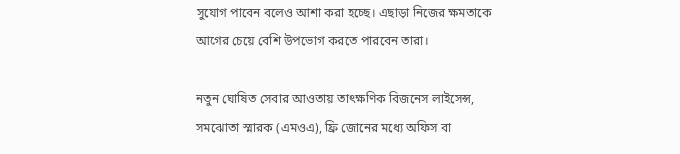সুযোগ পাবেন বলেও আশা করা হচ্ছে। এছাড়া নিজের ক্ষমতাকে আগের চেয়ে বেশি উপভোগ করতে পারবেন তারা।

নতুন ঘোষিত সেবার আওতায় তাৎক্ষণিক বিজনেস লাইসেন্স, সমঝোতা স্মারক (এমওএ), ফ্রি জোনের মধ্যে অফিস বা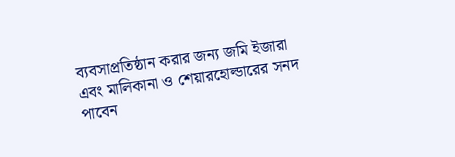ব্যবসাপ্রতিষ্ঠান করার জন্য জমি ইজারা এবং মালিকানা ও শেয়ারহোল্ডারের সনদ পাবেন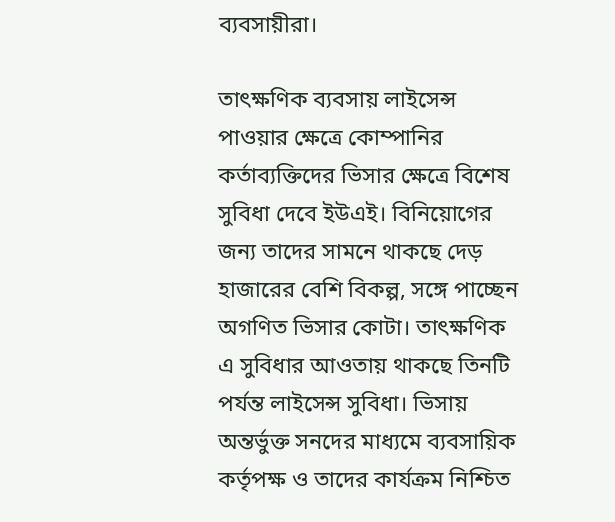ব্যবসায়ীরা।

তাৎক্ষণিক ব্যবসায় লাইসেন্স পাওয়ার ক্ষেত্রে কোম্পানির কর্তাব্যক্তিদের ভিসার ক্ষেত্রে বিশেষ সুবিধা দেবে ইউএই। বিনিয়োগের জন্য তাদের সামনে থাকছে দেড় হাজারের বেশি বিকল্প, সঙ্গে পাচ্ছেন অগণিত ভিসার কোটা। তাৎক্ষণিক এ সুবিধার আওতায় থাকছে তিনটি পর্যন্ত লাইসেন্স সুবিধা। ভিসায় অন্তর্ভুক্ত সনদের মাধ্যমে ব্যবসায়িক কর্তৃপক্ষ ও তাদের কার্যক্রম নিশ্চিত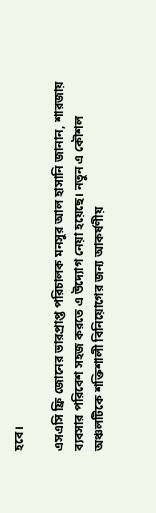হবে।

এসএসি ফ্রি জোনের ভারপ্রাপ্ত পরিচালক মনসুর আল হাসানি জানান, শারজায় ব্যবসার পরিবেশ সহজ করতে এ উদ্যোগ নেয়া হয়েছে। নতুন এ কৌশল অঞ্চলটিকে শক্তিশালী বিনিয়োগের জন্য আকর্ষণীয়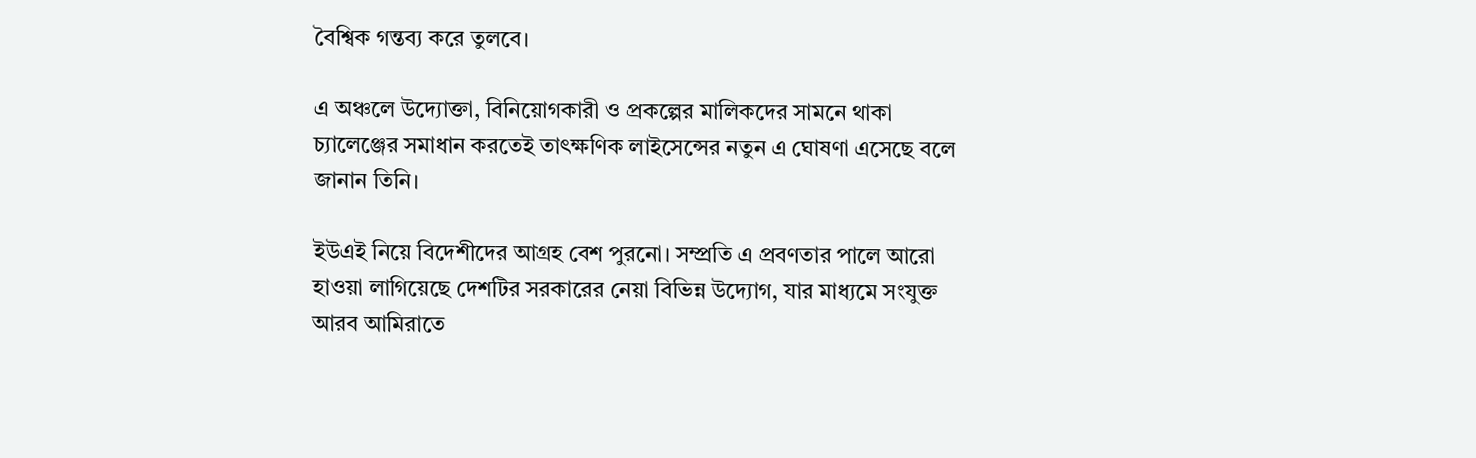বৈশ্বিক গন্তব্য করে তুলবে।

এ অঞ্চলে উদ্যোক্তা, বিনিয়োগকারী ও প্রকল্পের মালিকদের সামনে থাকা চ্যালেঞ্জের সমাধান করতেই তাৎক্ষণিক লাইসেন্সের নতুন এ ঘোষণা এসেছে বলে জানান তিনি।

ইউএই নিয়ে বিদেশীদের আগ্রহ বেশ পুরনো। সম্প্রতি এ প্রবণতার পালে আরো হাওয়া লাগিয়েছে দেশটির সরকারের নেয়া বিভিন্ন উদ্যোগ, যার মাধ্যমে সংযুক্ত আরব আমিরাতে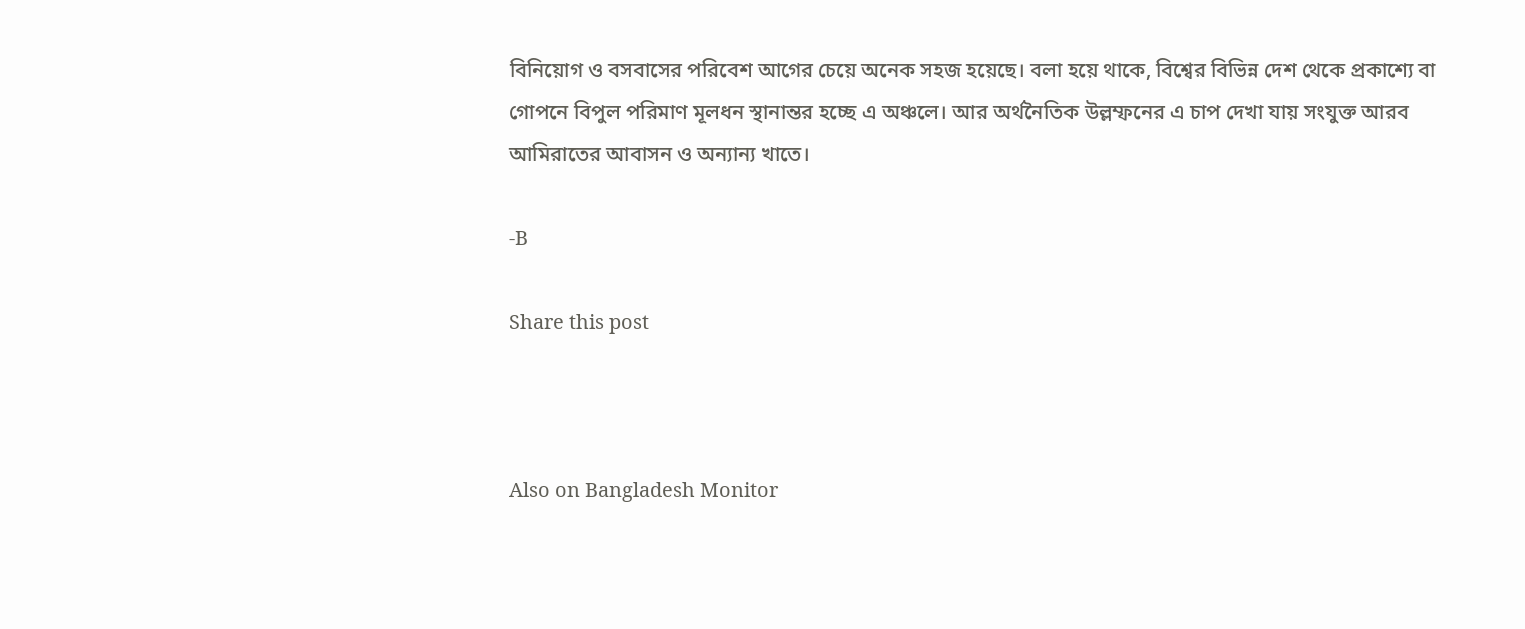বিনিয়োগ ও বসবাসের পরিবেশ আগের চেয়ে অনেক সহজ হয়েছে। বলা হয়ে থাকে, বিশ্বের বিভিন্ন দেশ থেকে প্রকাশ্যে বা গোপনে বিপুল পরিমাণ মূলধন স্থানান্তর হচ্ছে এ অঞ্চলে। আর অর্থনৈতিক উল্লম্ফনের এ চাপ দেখা যায় সংযুক্ত আরব আমিরাতের আবাসন ও অন্যান্য খাতে।

-B

Share this post



Also on Bangladesh Monitor